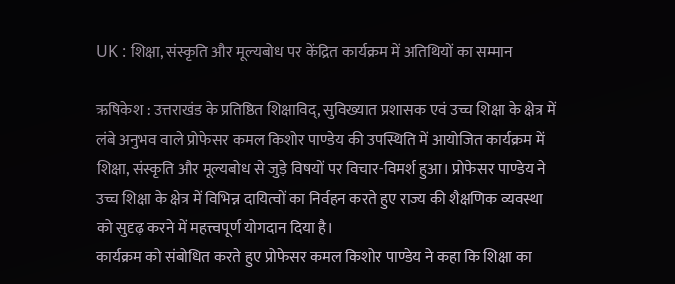UK : शिक्षा, संस्कृति और मूल्यबोध पर केंद्रित कार्यक्रम में अतिथियों का सम्मान

ऋषिकेश : उत्तराखंड के प्रतिष्ठित शिक्षाविद्, सुविख्यात प्रशासक एवं उच्च शिक्षा के क्षेत्र में लंबे अनुभव वाले प्रोफेसर कमल किशोर पाण्डेय की उपस्थिति में आयोजित कार्यक्रम में शिक्षा, संस्कृति और मूल्यबोध से जुड़े विषयों पर विचार-विमर्श हुआ। प्रोफेसर पाण्डेय ने उच्च शिक्षा के क्षेत्र में विभिन्न दायित्वों का निर्वहन करते हुए राज्य की शैक्षणिक व्यवस्था को सुदृढ़ करने में महत्त्वपूर्ण योगदान दिया है।
कार्यक्रम को संबोधित करते हुए प्रोफेसर कमल किशोर पाण्डेय ने कहा कि शिक्षा का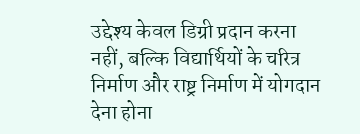उद्देश्य केवल डिग्री प्रदान करना नहीं, बल्कि विद्यार्थियों के चरित्र निर्माण और राष्ट्र निर्माण में योगदान देना होना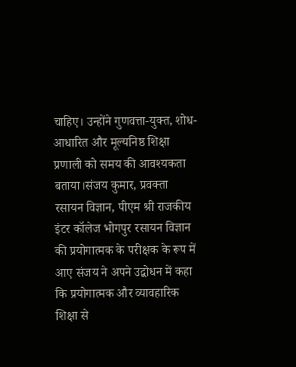चाहिए। उन्होंने गुणवत्ता-युक्त, शोध-आधारित और मूल्यनिष्ठ शिक्षा प्रणाली को समय की आवश्यकता बताया।संजय कुमार, प्रवक्ता रसायन विज्ञान, पीएम श्री राजकीय इंटर कॉलेज भोगपुर रसायन विज्ञान की प्रयोगात्मक के परीक्षक के रूप में आए संजय ने अपने उद्बोधन में कहा कि प्रयोगात्मक और व्यावहारिक शिक्षा से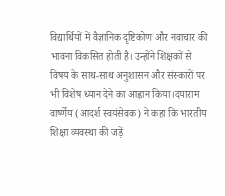विद्यार्थियों में वैज्ञानिक दृष्टिकोण और नवाचार की भावना विकसित होती है। उन्होंने शिक्षकों से विषय के साथ-साथ अनुशासन और संस्कारों पर भी विशेष ध्यान देने का आह्वान किया।दयाराम वार्ष्णेय (आदर्श स्वयंसेवक) ने कहा कि भारतीय शिक्षा व्यवस्था की जड़ें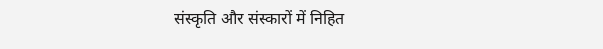संस्कृति और संस्कारों में निहित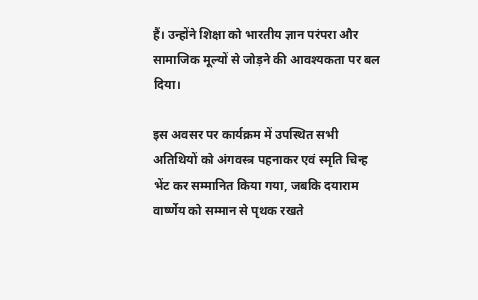हैं। उन्होंने शिक्षा को भारतीय ज्ञान परंपरा और सामाजिक मूल्यों से जोड़ने की आवश्यकता पर बल दिया।

इस अवसर पर कार्यक्रम में उपस्थित सभी अतिथियों को अंगवस्त्र पहनाकर एवं स्मृति चिन्ह भेंट कर सम्मानित किया गया, जबकि दयाराम वार्ष्णेय को सम्मान से पृथक रखते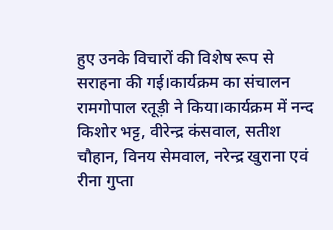हुए उनके विचारों की विशेष रूप से सराहना की गई।कार्यक्रम का संचालन रामगोपाल रतूड़ी ने किया।कार्यक्रम में नन्द किशोर भट्ट, वीरेन्द्र कंसवाल, सतीश चौहान, विनय सेमवाल, नरेन्द्र खुराना एवं रीना गुप्ता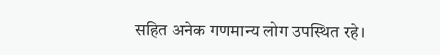सहित अनेक गणमान्य लोग उपस्थित रहे।